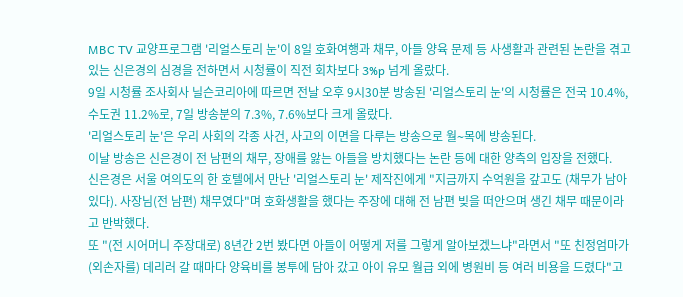MBC TV 교양프로그램 '리얼스토리 눈'이 8일 호화여행과 채무, 아들 양육 문제 등 사생활과 관련된 논란을 겪고 있는 신은경의 심경을 전하면서 시청률이 직전 회차보다 3%p 넘게 올랐다.
9일 시청률 조사회사 닐슨코리아에 따르면 전날 오후 9시30분 방송된 '리얼스토리 눈'의 시청률은 전국 10.4%, 수도권 11.2%로, 7일 방송분의 7.3%, 7.6%보다 크게 올랐다.
'리얼스토리 눈'은 우리 사회의 각종 사건, 사고의 이면을 다루는 방송으로 월∼목에 방송된다.
이날 방송은 신은경이 전 남편의 채무, 장애를 앓는 아들을 방치했다는 논란 등에 대한 양측의 입장을 전했다.
신은경은 서울 여의도의 한 호텔에서 만난 '리얼스토리 눈' 제작진에게 "지금까지 수억원을 갚고도 (채무가 남아 있다). 사장님(전 남편) 채무였다"며 호화생활을 했다는 주장에 대해 전 남편 빚을 떠안으며 생긴 채무 때문이라고 반박했다.
또 "(전 시어머니 주장대로) 8년간 2번 봤다면 아들이 어떻게 저를 그렇게 알아보겠느냐"라면서 "또 친정엄마가 (외손자를) 데리러 갈 때마다 양육비를 봉투에 담아 갔고 아이 유모 월급 외에 병원비 등 여러 비용을 드렸다"고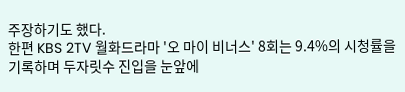주장하기도 했다.
한편 KBS 2TV 월화드라마 '오 마이 비너스' 8회는 9.4%의 시청률을 기록하며 두자릿수 진입을 눈앞에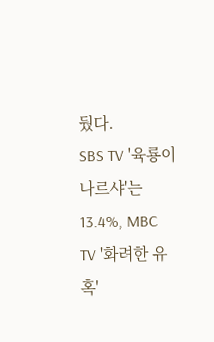뒀다.
SBS TV '육룡이 나르샤'는 13.4%, MBC TV '화려한 유혹'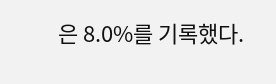은 8.0%를 기록했다.